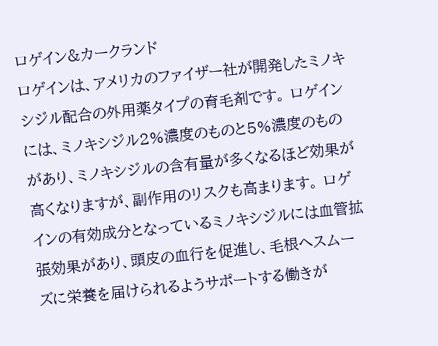ロゲイン&カークランド
ロゲインは、アメリカのファイザー社が開発したミノキシジル配合の外用薬タイプの育毛剤です。 ロゲインには、ミノキシジル2%濃度のものと5%濃度のものがあり、ミノキシジルの含有量が多くなるほど効果が高くなりますが、副作用のリスクも高まります。 ロゲインの有効成分となっているミノキシジルには血管拡張効果があり、頭皮の血行を促進し、毛根へスムーズに栄養を届けられるようサポートする働きが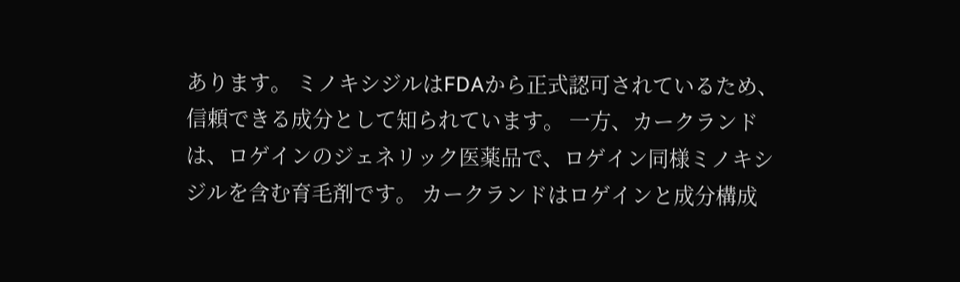あります。 ミノキシジルはFDAから正式認可されているため、信頼できる成分として知られています。 一方、カークランドは、ロゲインのジェネリック医薬品で、ロゲイン同様ミノキシジルを含む育毛剤です。 カークランドはロゲインと成分構成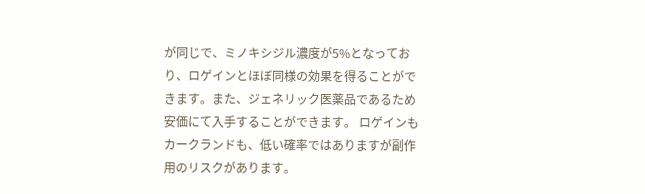が同じで、ミノキシジル濃度が5%となっており、ロゲインとほぼ同様の効果を得ることができます。また、ジェネリック医薬品であるため安価にて入手することができます。 ロゲインもカークランドも、低い確率ではありますが副作用のリスクがあります。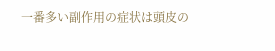一番多い副作用の症状は頭皮の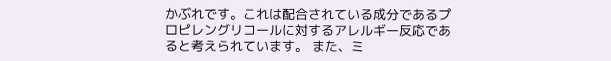かぶれです。これは配合されている成分であるプロピレングリコールに対するアレルギー反応であると考えられています。 また、ミ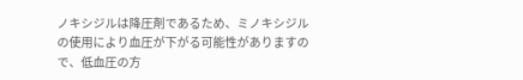ノキシジルは降圧剤であるため、ミノキシジルの使用により血圧が下がる可能性がありますので、低血圧の方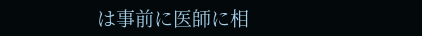は事前に医師に相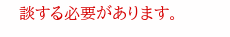談する必要があります。